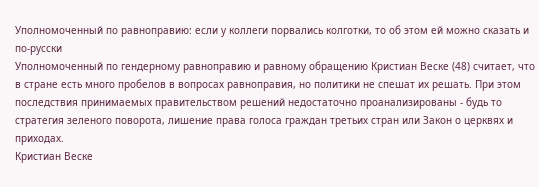Уполномоченный по равноправию: если у коллеги порвались колготки, то об этом ей можно сказать и по-русски
Уполномоченный по гендерному равноправию и равному обращению Кристиан Веске (48) считает, что в стране есть много пробелов в вопросах равноправия, но политики не спешат их решать. При этом последствия принимаемых правительством решений недостаточно проанализированы - будь то стратегия зеленого поворота, лишение права голоса граждан третьих стран или Закон о церквях и приходах.
Кристиан Веске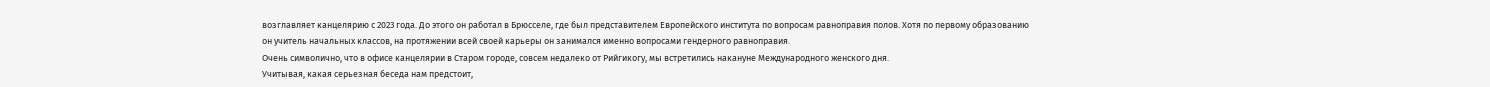возглавляет канцелярию с 2023 года. До этого он работал в Брюсселе, где был представителем Европейского института по вопросам равноправия полов. Хотя по первому образованию он учитель начальных классов, на протяжении всей своей карьеры он занимался именно вопросами гендерного равноправия.
Очень символично, что в офисе канцелярии в Старом городе, совсем недалеко от Рийгикогу, мы встретились накануне Международного женского дня.
Учитывая, какая серьезная беседа нам предстоит,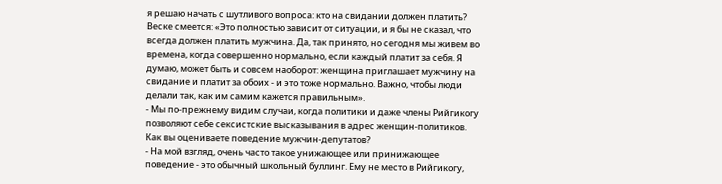я решаю начать с шутливого вопроса: кто на свидании должен платить? Веске смеется: «Это полностью зависит от ситуации, и я бы не сказал, что всегда должен платить мужчина. Да, так принято, но сегодня мы живем во времена, когда совершенно нормально, если каждый платит за себя. Я думаю, может быть и совсем наоборот: женщина приглашает мужчину на свидание и платит за обоих - и это тоже нормально. Важно, чтобы люди делали так, как им самим кажется правильным».
- Мы по-прежнему видим случаи, когда политики и даже члены Рийгикогу позволяют себе сексистские высказывания в адрес женщин-политиков. Как вы оцениваете поведение мужчин-депутатов?
- На мой взгляд, очень часто такое унижающее или принижающее поведение - это обычный школьный буллинг. Ему не место в Рийгикогу,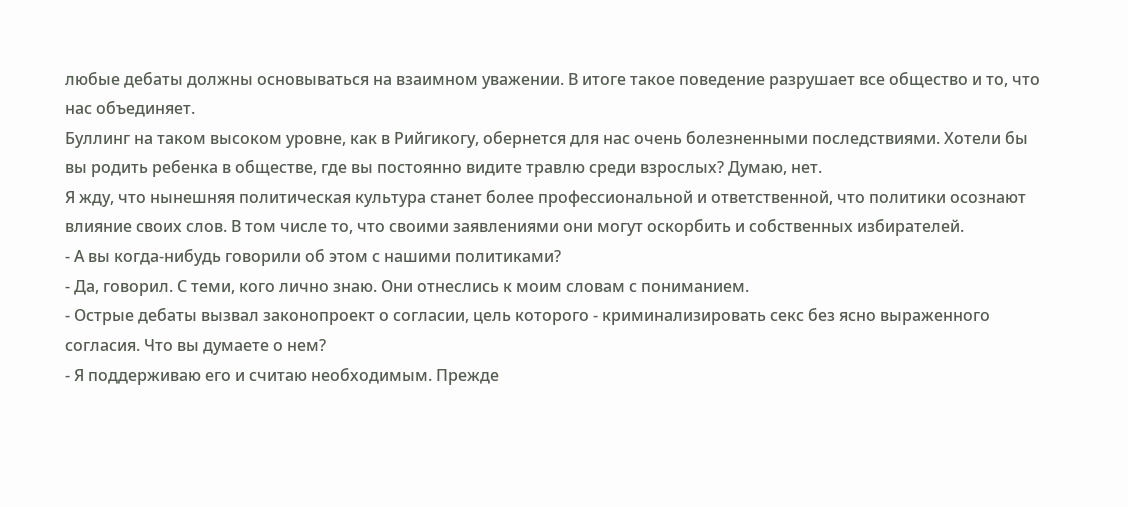любые дебаты должны основываться на взаимном уважении. В итоге такое поведение разрушает все общество и то, что нас объединяет.
Буллинг на таком высоком уровне, как в Рийгикогу, обернется для нас очень болезненными последствиями. Хотели бы вы родить ребенка в обществе, где вы постоянно видите травлю среди взрослых? Думаю, нет.
Я жду, что нынешняя политическая культура станет более профессиональной и ответственной, что политики осознают влияние своих слов. В том числе то, что своими заявлениями они могут оскорбить и собственных избирателей.
- А вы когда-нибудь говорили об этом с нашими политиками?
- Да, говорил. С теми, кого лично знаю. Они отнеслись к моим словам с пониманием.
- Острые дебаты вызвал законопроект о согласии, цель которого - криминализировать секс без ясно выраженного согласия. Что вы думаете о нем?
- Я поддерживаю его и считаю необходимым. Прежде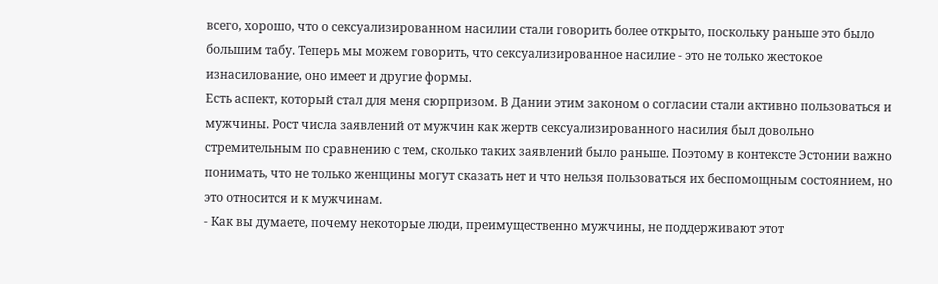всего, хорошо, что о сексуализированном насилии стали говорить более открыто, поскольку раньше это было большим табу. Теперь мы можем говорить, что сексуализированное насилие - это не только жестокое изнасилование, оно имеет и другие формы.
Есть аспект, который стал для меня сюрпризом. В Дании этим законом о согласии стали активно пользоваться и мужчины. Рост числа заявлений от мужчин как жертв сексуализированного насилия был довольно стремительным по сравнению с тем, сколько таких заявлений было раньше. Поэтому в контексте Эстонии важно понимать, что не только женщины могут сказать нет и что нельзя пользоваться их беспомощным состоянием, но это относится и к мужчинам.
- Как вы думаете, почему некоторые люди, преимущественно мужчины, не поддерживают этот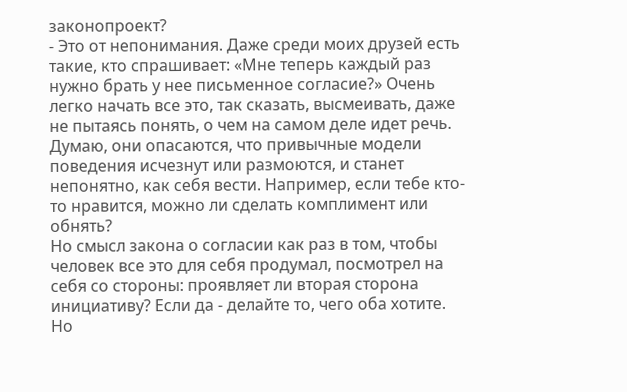законопроект?
- Это от непонимания. Даже среди моих друзей есть такие, кто спрашивает: «Мне теперь каждый раз нужно брать у нее письменное согласие?» Очень легко начать все это, так сказать, высмеивать, даже не пытаясь понять, о чем на самом деле идет речь.
Думаю, они опасаются, что привычные модели поведения исчезнут или размоются, и станет непонятно, как себя вести. Например, если тебе кто-то нравится, можно ли сделать комплимент или обнять?
Но смысл закона о согласии как раз в том, чтобы человек все это для себя продумал, посмотрел на себя со стороны: проявляет ли вторая сторона инициативу? Если да - делайте то, чего оба хотите. Но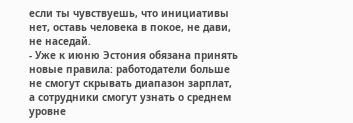если ты чувствуешь, что инициативы нет, оставь человека в покое, не дави, не наседай.
- Уже к июню Эстония обязана принять новые правила: работодатели больше не смогут скрывать диапазон зарплат, а сотрудники смогут узнать о среднем уровне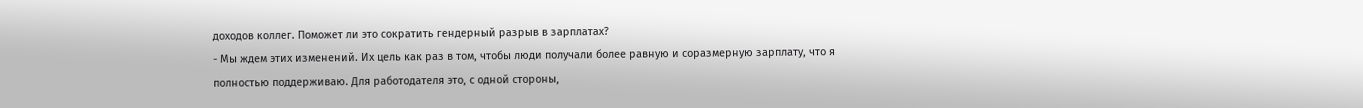доходов коллег. Поможет ли это сократить гендерный разрыв в зарплатах?
- Мы ждем этих изменений. Их цель как раз в том, чтобы люди получали более равную и соразмерную зарплату, что я полностью поддерживаю. Для работодателя это, с одной стороны,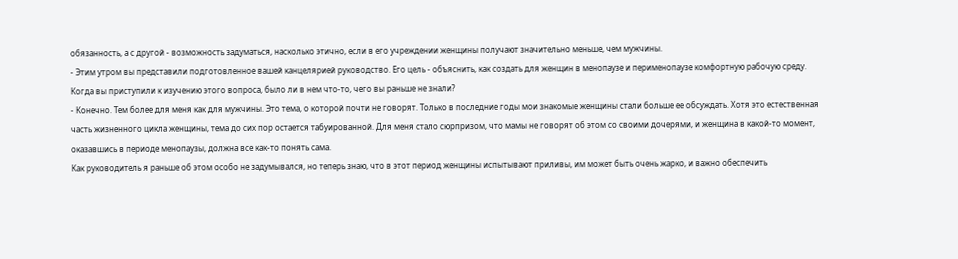обязанность, а с другой - возможность задуматься, насколько этично, если в его учреждении женщины получают значительно меньше, чем мужчины.
- Этим утром вы представили подготовленное вашей канцелярией руководство. Его цель - объяснить, как создать для женщин в менопаузе и перименопаузе комфортную рабочую среду. Когда вы приступили к изучению этого вопроса, было ли в нем что-то, чего вы раньше не знали?
- Конечно. Тем более для меня как для мужчины. Это тема, о которой почти не говорят. Только в последние годы мои знакомые женщины стали больше ее обсуждать. Хотя это естественная часть жизненного цикла женщины, тема до сих пор остается табуированной. Для меня стало сюрпризом, что мамы не говорят об этом со своими дочерями, и женщина в какой-то момент, оказавшись в периоде менопаузы, должна все как-то понять сама.
Как руководитель я раньше об этом особо не задумывался, но теперь знаю, что в этот период женщины испытывают приливы, им может быть очень жарко, и важно обеспечить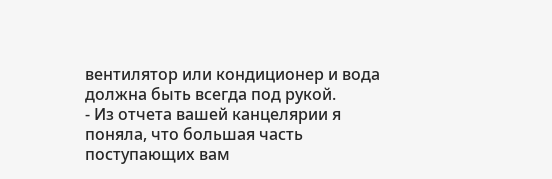вентилятор или кондиционер и вода должна быть всегда под рукой.
- Из отчета вашей канцелярии я поняла, что большая часть поступающих вам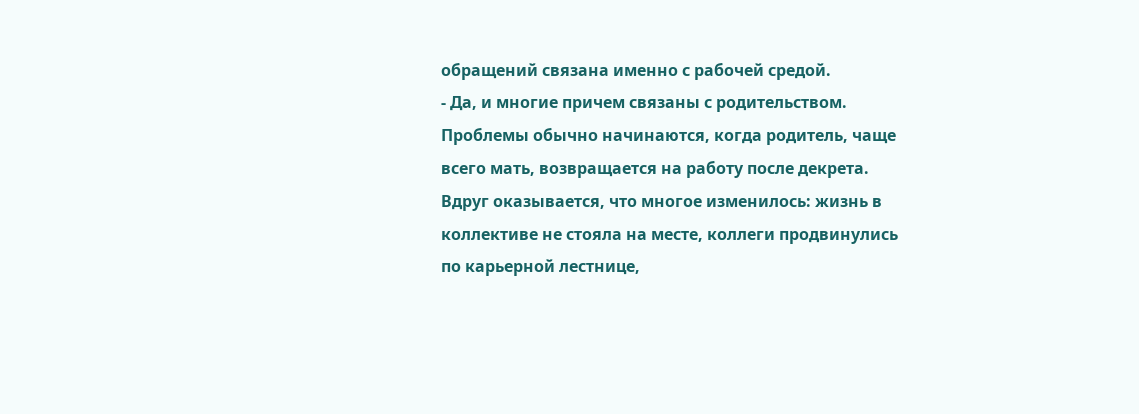обращений связана именно с рабочей средой.
- Да, и многие причем связаны с родительством. Проблемы обычно начинаются, когда родитель, чаще всего мать, возвращается на работу после декрета. Вдруг оказывается, что многое изменилось: жизнь в коллективе не стояла на месте, коллеги продвинулись по карьерной лестнице,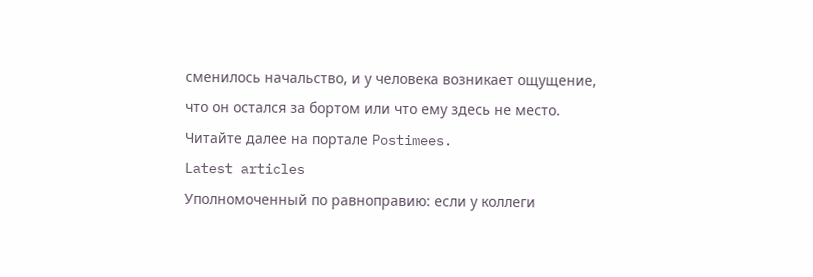сменилось начальство, и у человека возникает ощущение, что он остался за бортом или что ему здесь не место.
Читайте далее на портале Postimees.
Latest articles
Уполномоченный по равноправию: если у коллеги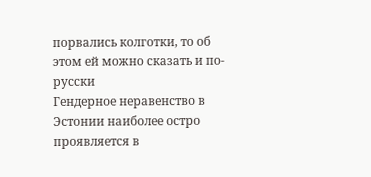порвались колготки, то об этом ей можно сказать и по-русски
Гендерное неравенство в Эстонии наиболее остро проявляется в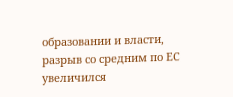образовании и власти, разрыв со средним по ЕС увеличился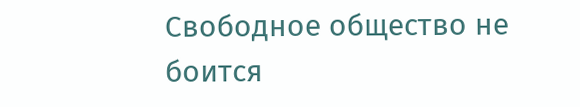Cвободное общество не боится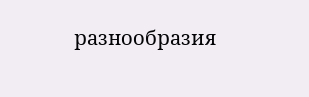разнообразия